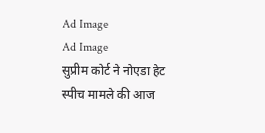Ad Image
Ad Image
सुप्रीम कोर्ट ने नोएडा हेट स्पीच मामले की आज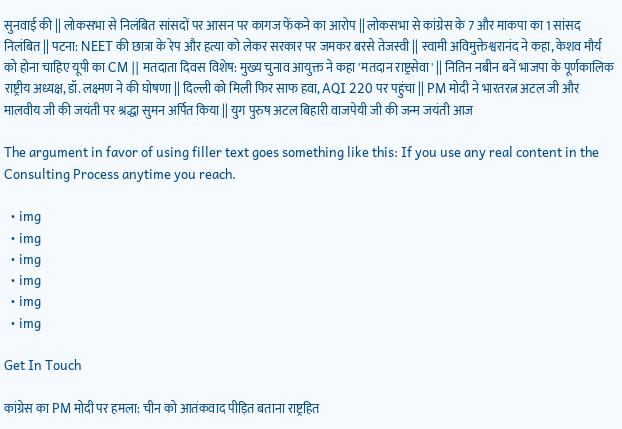सुनवाई की || लोकसभा से निलंबित सांसदों पर आसन पर कागज फेंकने का आरोप || लोकसभा से कांग्रेस के 7 और माकपा का 1 सांसद निलंबित || पटना: NEET की छात्रा के रेप और हत्या को लेकर सरकार पर जमकर बरसे तेजस्वी || स्वामी अविमुक्तेश्वरानंद ने कहा, केशव मौर्य को होना चाहिए यूपी का CM || मतदाता दिवस विशेष: मुख्य चुनाव आयुक्त ने कहा 'मतदान राष्ट्रसेवा' || नितिन नबीन बनें भाजपा के पूर्णकालिक राष्ट्रीय अध्यक्ष, डॉ. लक्ष्मण ने की घोषणा || दिल्ली को मिली फिर साफ हवा, AQI 220 पर पहुंचा || PM मोदी ने भारतरत्न अटल जी और मालवीय जी की जयंती पर श्रद्धा सुमन अर्पित किया || युग पुरुष अटल बिहारी वाजपेयी जी की जन्म जयंती आज

The argument in favor of using filler text goes something like this: If you use any real content in the Consulting Process anytime you reach.

  • img
  • img
  • img
  • img
  • img
  • img

Get In Touch

कांग्रेस का PM मोदी पर हमला: चीन को आतंकवाद पीड़ित बताना राष्ट्रहित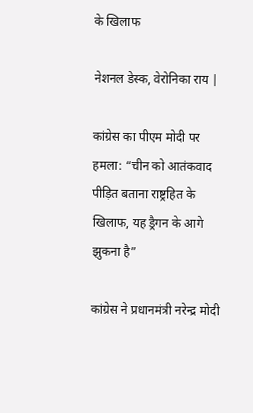के खिलाफ

नेशनल डेस्क, वेरोनिका राय |

कांग्रेस का पीएम मोदी पर हमला: “चीन को आतंकवाद पीड़ित बताना राष्ट्रहित के खिलाफ, यह ड्रैगन के आगे झुकना है”

कांग्रेस ने प्रधानमंत्री नरेन्द्र मोदी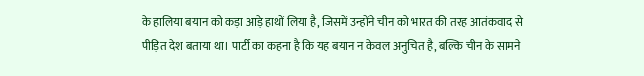के हालिया बयान को कड़ा आड़े हाथों लिया है, जिसमें उन्होंने चीन को भारत की तरह आतंकवाद से पीड़ित देश बताया था। पार्टी का कहना है कि यह बयान न केवल अनुचित है, बल्कि चीन के सामने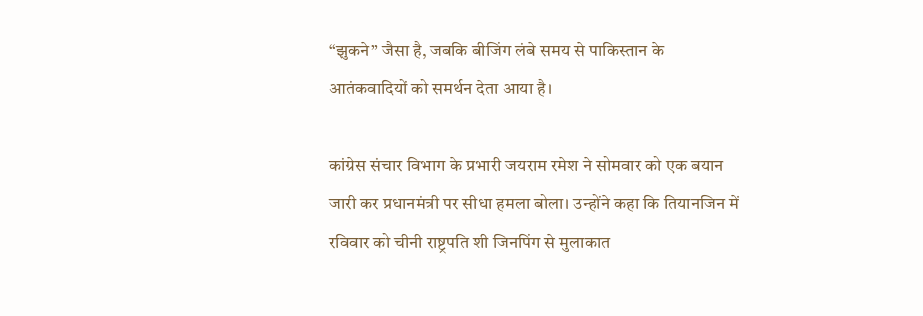“झुकने” जैसा है, जबकि बीजिंग लंबे समय से पाकिस्तान के आतंकवादियों को समर्थन देता आया है।

कांग्रेस संचार विभाग के प्रभारी जयराम रमेश ने सोमवार को एक बयान जारी कर प्रधानमंत्री पर सीधा हमला बोला। उन्होंने कहा कि तियानजिन में रविवार को चीनी राष्ट्रपति शी जिनपिंग से मुलाकात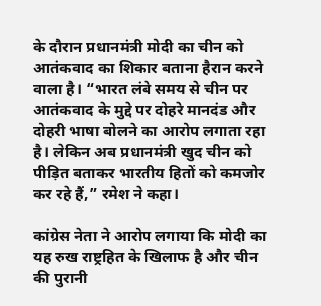के दौरान प्रधानमंत्री मोदी का चीन को आतंकवाद का शिकार बताना हैरान करने वाला है। “भारत लंबे समय से चीन पर आतंकवाद के मुद्दे पर दोहरे मानदंड और दोहरी भाषा बोलने का आरोप लगाता रहा है। लेकिन अब प्रधानमंत्री खुद चीन को पीड़ित बताकर भारतीय हितों को कमजोर कर रहे हैं,” रमेश ने कहा।

कांग्रेस नेता ने आरोप लगाया कि मोदी का यह रुख राष्ट्रहित के खिलाफ है और चीन की पुरानी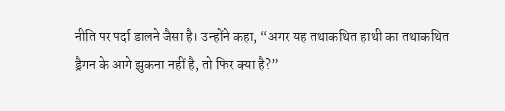नीति पर पर्दा डालने जैसा है। उन्होंने कहा, “अगर यह तथाकथित हाथी का तथाकथित ड्रैगन के आगे झुकना नहीं है, तो फिर क्या है?”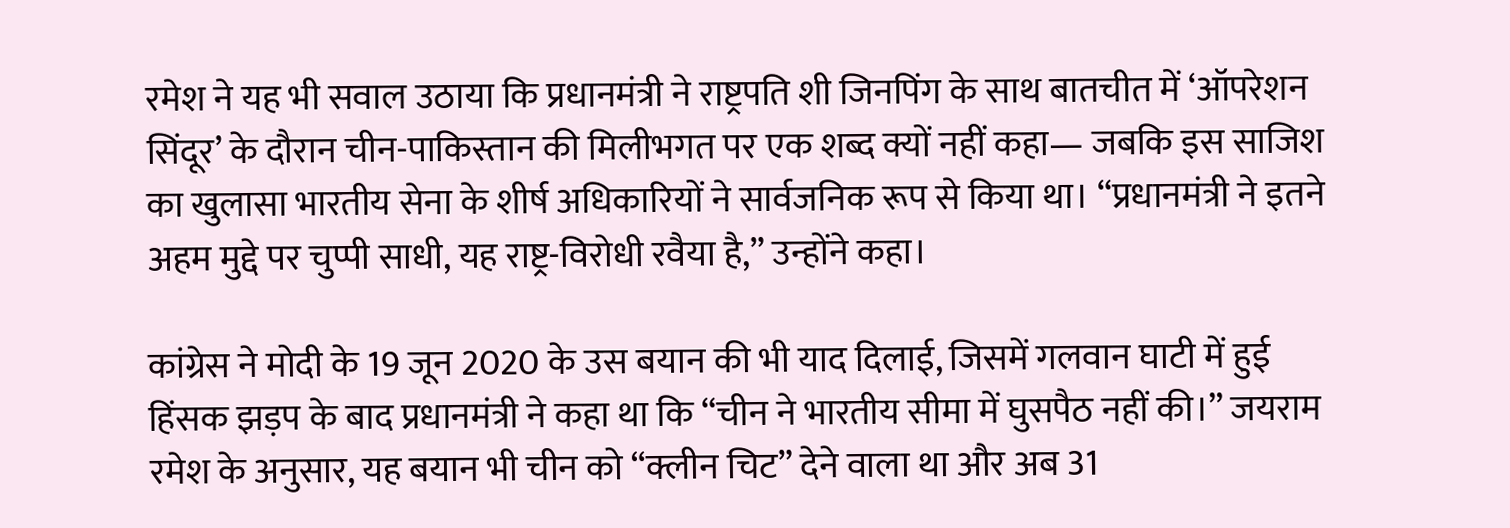रमेश ने यह भी सवाल उठाया कि प्रधानमंत्री ने राष्ट्रपति शी जिनपिंग के साथ बातचीत में ‘ऑपरेशन सिंदूर’ के दौरान चीन-पाकिस्तान की मिलीभगत पर एक शब्द क्यों नहीं कहा— जबकि इस साजिश का खुलासा भारतीय सेना के शीर्ष अधिकारियों ने सार्वजनिक रूप से किया था। “प्रधानमंत्री ने इतने अहम मुद्दे पर चुप्पी साधी, यह राष्ट्र-विरोधी रवैया है,” उन्होंने कहा।

कांग्रेस ने मोदी के 19 जून 2020 के उस बयान की भी याद दिलाई, जिसमें गलवान घाटी में हुई हिंसक झड़प के बाद प्रधानमंत्री ने कहा था कि “चीन ने भारतीय सीमा में घुसपैठ नहीं की।” जयराम रमेश के अनुसार, यह बयान भी चीन को “क्लीन चिट” देने वाला था और अब 31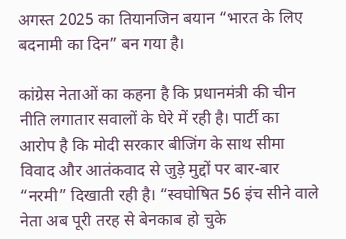अगस्त 2025 का तियानजिन बयान “भारत के लिए बदनामी का दिन” बन गया है।

कांग्रेस नेताओं का कहना है कि प्रधानमंत्री की चीन नीति लगातार सवालों के घेरे में रही है। पार्टी का आरोप है कि मोदी सरकार बीजिंग के साथ सीमा विवाद और आतंकवाद से जुड़े मुद्दों पर बार-बार “नरमी” दिखाती रही है। “स्वघोषित 56 इंच सीने वाले नेता अब पूरी तरह से बेनकाब हो चुके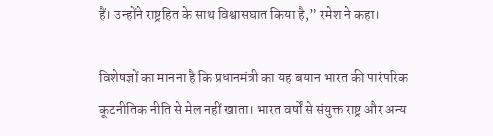हैं। उन्होंने राष्ट्रहित के साथ विश्वासघात किया है,” रमेश ने कहा।

विशेषज्ञों का मानना है कि प्रधानमंत्री का यह बयान भारत की पारंपरिक कूटनीतिक नीति से मेल नहीं खाता। भारत वर्षों से संयुक्त राष्ट्र और अन्य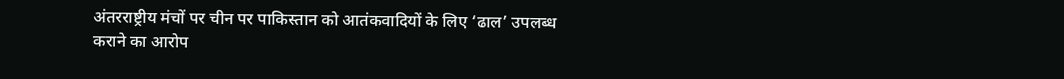अंतरराष्ट्रीय मंचों पर चीन पर पाकिस्तान को आतंकवादियों के लिए ‘ढाल’ उपलब्ध कराने का आरोप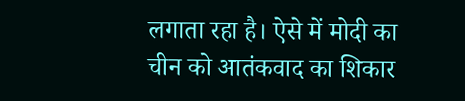लगाता रहा है। ऐसे में मोदी का चीन को आतंकवाद का शिकार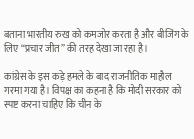बताना भारतीय रुख को कमजोर करता है और बीजिंग के लिए “प्रचार जीत” की तरह देखा जा रहा है।

कांग्रेस के इस कड़े हमले के बाद राजनीतिक माहौल गरमा गया है। विपक्ष का कहना है कि मोदी सरकार को स्पष्ट करना चाहिए कि चीन के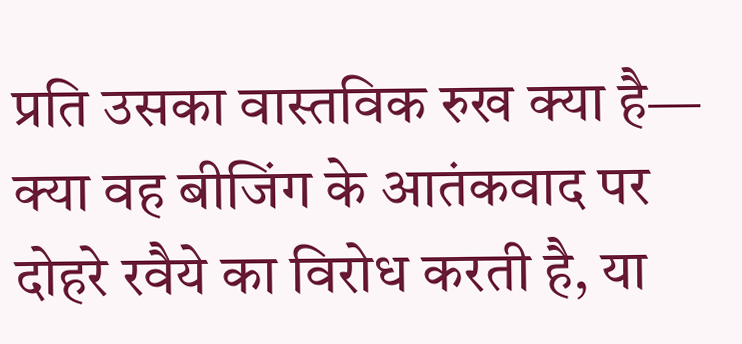प्रति उसका वास्तविक रुख क्या है— क्या वह बीजिंग के आतंकवाद पर दोहरे रवैये का विरोध करती है, या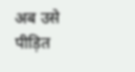अब उसे पीड़ित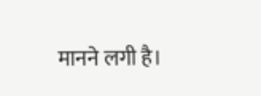मानने लगी है।